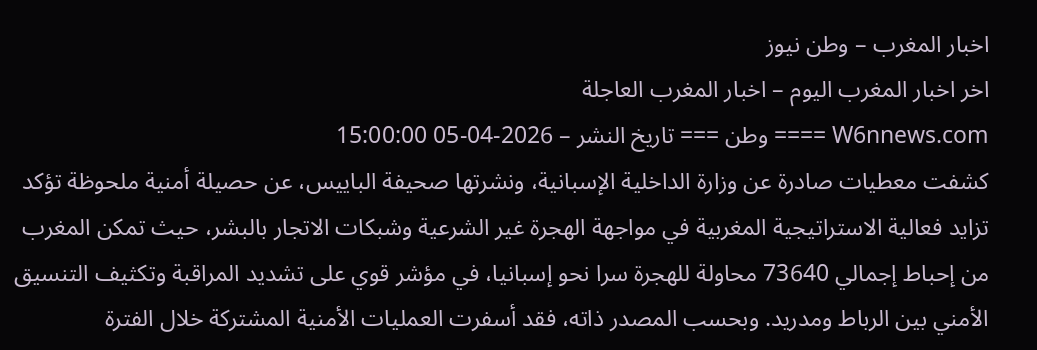اخبار المغرب – وطن نيوز
اخر اخبار المغرب اليوم – اخبار المغرب العاجلة
W6nnews.com ==== وطن === تاريخ النشر – 2026-04-05 15:00:00
كشفت معطيات صادرة عن وزارة الداخلية الإسبانية، ونشرتها صحيفة الباييس، عن حصيلة أمنية ملحوظة تؤكد تزايد فعالية الاستراتيجية المغربية في مواجهة الهجرة غير الشرعية وشبكات الاتجار بالبشر، حيث تمكن المغرب من إحباط إجمالي 73640 محاولة للهجرة سرا نحو إسبانيا، في مؤشر قوي على تشديد المراقبة وتكثيف التنسيق الأمني بين الرباط ومدريد. وبحسب المصدر ذاته، فقد أسفرت العمليات الأمنية المشتركة خلال الفترة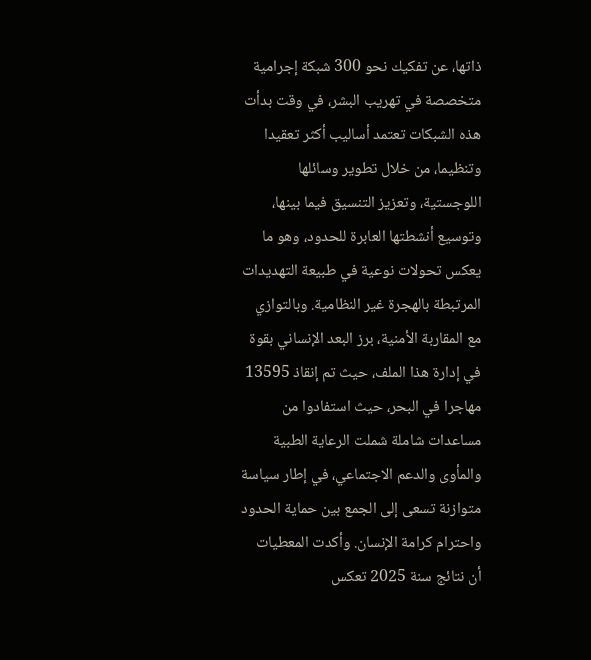ذاتها، عن تفكيك نحو 300 شبكة إجرامية متخصصة في تهريب البشر، في وقت بدأت هذه الشبكات تعتمد أساليب أكثر تعقيدا وتنظيما، من خلال تطوير وسائلها اللوجستية، وتعزيز التنسيق فيما بينها، وتوسيع أنشطتها العابرة للحدود، وهو ما يعكس تحولات نوعية في طبيعة التهديدات المرتبطة بالهجرة غير النظامية. وبالتوازي مع المقاربة الأمنية، برز البعد الإنساني بقوة في إدارة هذا الملف، حيث تم إنقاذ 13595 مهاجرا في البحر، حيث استفادوا من مساعدات شاملة شملت الرعاية الطبية والمأوى والدعم الاجتماعي، في إطار سياسة متوازنة تسعى إلى الجمع بين حماية الحدود واحترام كرامة الإنسان. وأكدت المعطيات أن نتائج سنة 2025 تعكس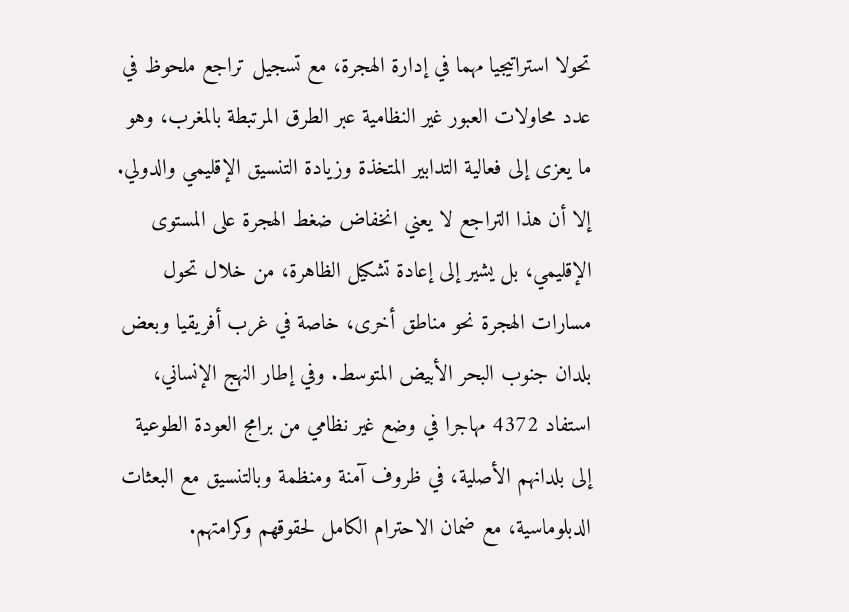تحولا استراتيجيا مهما في إدارة الهجرة، مع تسجيل تراجع ملحوظ في عدد محاولات العبور غير النظامية عبر الطرق المرتبطة بالمغرب، وهو ما يعزى إلى فعالية التدابير المتخذة وزيادة التنسيق الإقليمي والدولي. إلا أن هذا التراجع لا يعني انخفاض ضغط الهجرة على المستوى الإقليمي، بل يشير إلى إعادة تشكيل الظاهرة، من خلال تحول مسارات الهجرة نحو مناطق أخرى، خاصة في غرب أفريقيا وبعض بلدان جنوب البحر الأبيض المتوسط. وفي إطار النهج الإنساني، استفاد 4372 مهاجرا في وضع غير نظامي من برامج العودة الطوعية إلى بلدانهم الأصلية، في ظروف آمنة ومنظمة وبالتنسيق مع البعثات الدبلوماسية، مع ضمان الاحترام الكامل لحقوقهم وكرامتهم.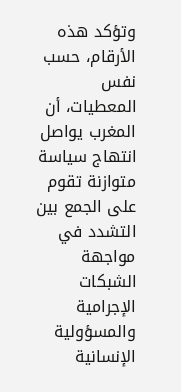وتؤكد هذه الأرقام، حسب نفس المعطيات، أن المغرب يواصل انتهاج سياسة متوازنة تقوم على الجمع بين التشدد في مواجهة الشبكات الإجرامية والمسؤولية الإنسانية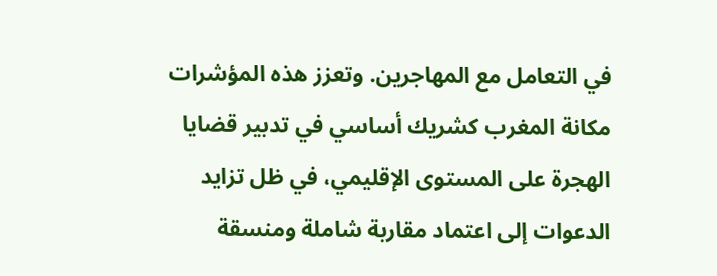في التعامل مع المهاجرين. وتعزز هذه المؤشرات مكانة المغرب كشريك أساسي في تدبير قضايا الهجرة على المستوى الإقليمي، في ظل تزايد الدعوات إلى اعتماد مقاربة شاملة ومنسقة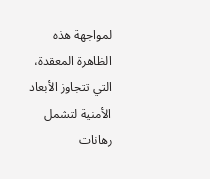لمواجهة هذه الظاهرة المعقدة، التي تتجاوز الأبعاد الأمنية لتشمل رهانات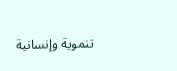تنموية وإنسانية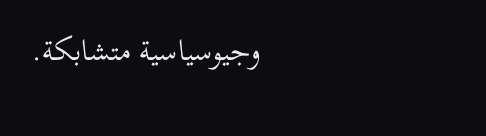وجيوسياسية متشابكة.